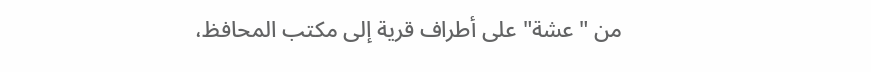من "عشة" على أطراف قرية إلى مكتب المحافظ،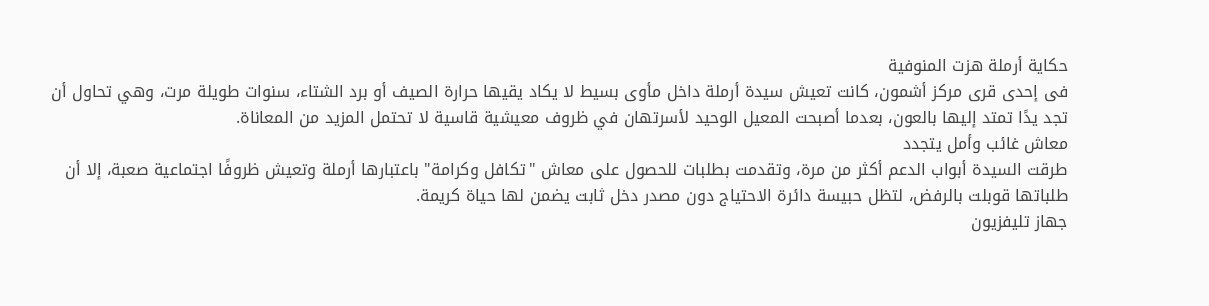حكاية أرملة هزت المنوفية
فى إحدى قرى مركز أشمون، كانت تعيش سيدة أرملة داخل مأوى بسيط لا يكاد يقيها حرارة الصيف أو برد الشتاء، سنوات طويلة مرت، وهي تحاول أن تجد يدًا تمتد إليها بالعون، بعدما أصبحت المعيل الوحيد لأسرتهان في ظروف معيشية قاسية لا تحتمل المزيد من المعاناة.
معاش غائب وأمل يتجدد
طرقت السيدة أبواب الدعم أكثر من مرة، وتقدمت بطلبات للحصول على معاش "تكافل وكرامة" باعتبارها أرملة وتعيش ظروفًا اجتماعية صعبة، إلا أن طلباتها قوبلت بالرفض، لتظل حبيسة دائرة الاحتياج دون مصدر دخل ثابت يضمن لها حياة كريمة.
جهاز تليفزيون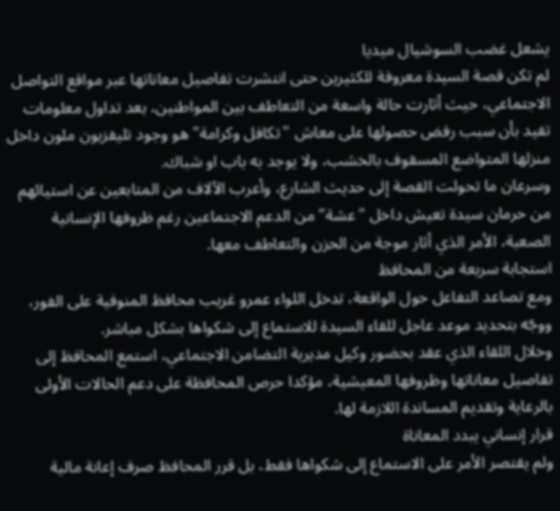يشعل غضب السوشيال ميديا
لم تكن قصة السيدة معروفة للكثيرين حتى انتشرت تفاصيل معاناتها عبر مواقع التواصل الاجتماعي، حيث أثارت حالة واسعة من التعاطف بين المواطنين، بعد تداول معلومات تفيد بأن سبب رفض حصولها على معاش "تكافل وكرامة" هو وجود تليفزيون ملون داخل منزلها المتواضع المسقوف بالخشب، ولا يوجد به باب او شباك.
وسرعان ما تحولت القصة إلى حديث الشارع، وأعرب الآلاف من المتابعين عن استيائهم من حرمان سيدة تعيش داخل "عشة" من الدعم الاجتماعين رغم ظروفها الإنسانية الصعبة، الأمر الذي أثار موجة من الحزن والتعاطف معها.
استجابة سريعة من المحافظ
ومع تصاعد التفاعل حول الواقعة، تدخل اللواء عمرو غريب محافظ المنوفية على الفور، ووجّه بتحديد موعد عاجل للقاء السيدة للاستماع إلى شكواها بشكل مباشر.
وخلال اللقاء الذي عقد بحضور وكيل مديرية التضامن الاجتماعي، استمع المحافظ إلى تفاصيل معاناتها وظروفها المعيشية، مؤكدا حرص المحافظة على دعم الحالات الأولى بالرعاية وتقديم المساندة اللازمة لها.
قرار إنساني يبدد المعاناة
ولم يقتصر الأمر على الاستماع إلى شكواها فقط، بل قرر المحافظ صرف إعانة مالية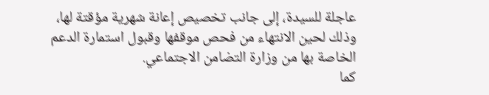عاجلة للسيدة، إلى جانب تخصيص إعانة شهرية مؤقتة لها، وذلك لحين الانتهاء من فحص موقفها وقبول استمارة الدعم الخاصة بها من وزارة التضامن الاجتماعي.
كما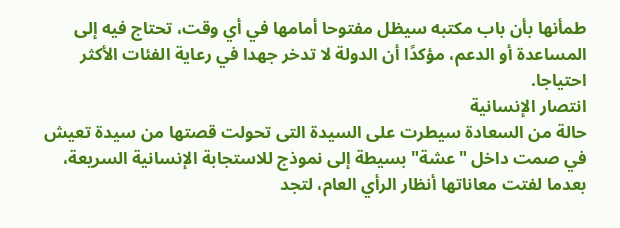طمأنها بأن باب مكتبه سيظل مفتوحا أمامها في أي وقت، تحتاج فيه إلى المساعدة أو الدعم، مؤكدًا أن الدولة لا تدخر جهدا في رعاية الفئات الأكثر احتياجا.
انتصار الإنسانية
حالة من السعادة سيطرت على السيدة التى تحولت قصتها من سيدة تعيش في صمت داخل "عشة" بسيطة إلى نموذج للاستجابة الإنسانية السريعة، بعدما لفتت معاناتها أنظار الرأي العام، لتجد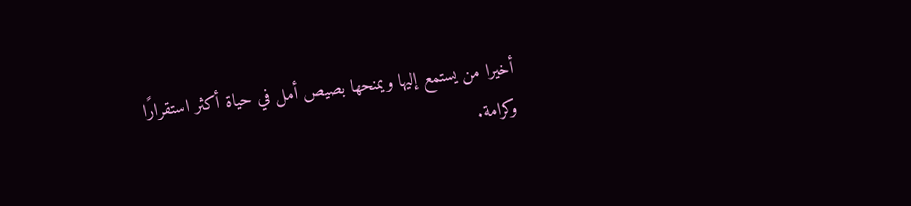أخيرا من يستمع إليها ويمنحها بصيص أمل في حياة أكثر استقرارًا وكرامة.